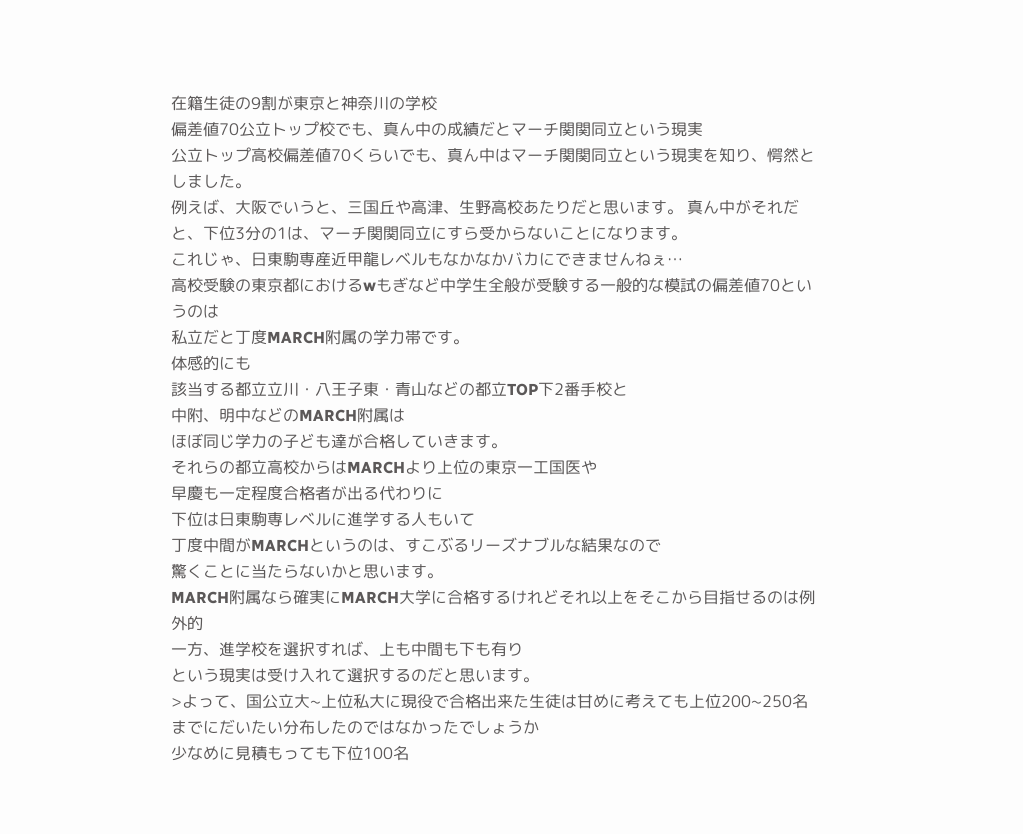在籍生徒の9割が東京と神奈川の学校
偏差値70公立トップ校でも、真ん中の成績だとマーチ関関同立という現実
公立トップ高校偏差値70くらいでも、真ん中はマーチ関関同立という現実を知り、愕然としました。
例えば、大阪でいうと、三国丘や高津、生野高校あたりだと思います。 真ん中がそれだと、下位3分の1は、マーチ関関同立にすら受からないことになります。
これじゃ、日東駒専産近甲龍レベルもなかなかバカにできませんねぇ…
高校受験の東京都におけるwもぎなど中学生全般が受験する一般的な模試の偏差値70というのは
私立だと丁度MARCH附属の学力帯です。
体感的にも
該当する都立立川・八王子東・青山などの都立TOP下2番手校と
中附、明中などのMARCH附属は
ほぼ同じ学力の子ども達が合格していきます。
それらの都立高校からはMARCHより上位の東京一工国医や
早慶も一定程度合格者が出る代わりに
下位は日東駒専レベルに進学する人もいて
丁度中間がMARCHというのは、すこぶるリーズナブルな結果なので
驚くことに当たらないかと思います。
MARCH附属なら確実にMARCH大学に合格するけれどそれ以上をそこから目指せるのは例外的
一方、進学校を選択すれば、上も中間も下も有り
という現実は受け入れて選択するのだと思います。
>よって、国公立大~上位私大に現役で合格出来た生徒は甘めに考えても上位200~250名までにだいたい分布したのではなかったでしょうか
少なめに見積もっても下位100名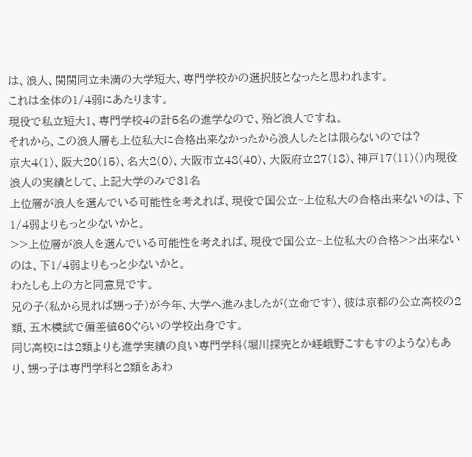は、浪人、関関同立未満の大学短大、専門学校かの選択肢となったと思われます。
これは全体の1/4弱にあたります。
現役で私立短大1、専門学校4の計5名の進学なので、殆ど浪人ですね。
それから、この浪人層も上位私大に合格出来なかったから浪人したとは限らないのでは?
京大4(1)、阪大20(15)、名大2(0)、大阪市立48(40)、大阪府立27(18)、神戸17(11)()内現役
浪人の実績として、上記大学のみで31名
上位層が浪人を選んでいる可能性を考えれば、現役で国公立~上位私大の合格出来ないのは、下1/4弱よりもっと少ないかと。
>>上位層が浪人を選んでいる可能性を考えれば、現役で国公立~上位私大の合格>>出来ないのは、下1/4弱よりもっと少ないかと。
わたしも上の方と同意見です。
兄の子(私から見れば甥っ子)が今年、大学へ進みましたが(立命です)、彼は京都の公立高校の2類、五木模試で偏差値60ぐらいの学校出身です。
同じ高校には2類よりも進学実績の良い専門学科(堀川探究とか嵯峨野こすもすのような)もあり、甥っ子は専門学科と2類をあわ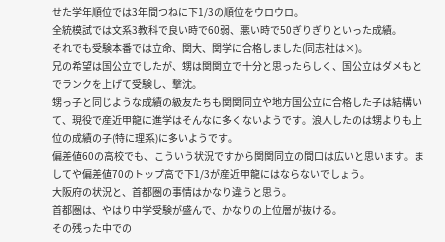せた学年順位では3年間つねに下1/3の順位をウロウロ。
全統模試では文系3教科で良い時で60弱、悪い時で50ぎりぎりといった成績。
それでも受験本番では立命、関大、関学に合格しました(同志社は×)。
兄の希望は国公立でしたが、甥は関関立で十分と思ったらしく、国公立はダメもとでランクを上げて受験し、撃沈。
甥っ子と同じような成績の級友たちも関関同立や地方国公立に合格した子は結構いて、現役で産近甲龍に進学はそんなに多くないようです。浪人したのは甥よりも上位の成績の子(特に理系)に多いようです。
偏差値60の高校でも、こういう状況ですから関関同立の間口は広いと思います。ましてや偏差値70のトップ高で下1/3が産近甲龍にはならないでしょう。
大阪府の状況と、首都圏の事情はかなり違うと思う。
首都圏は、やはり中学受験が盛んで、かなりの上位層が抜ける。
その残った中での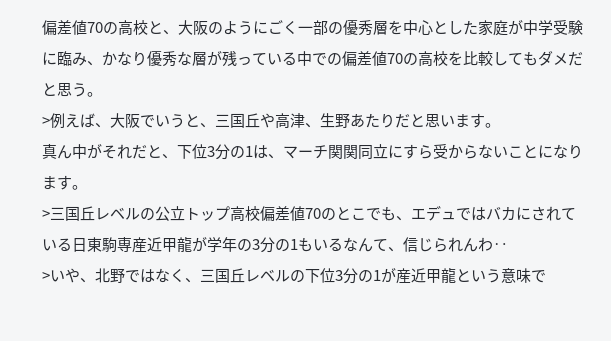偏差値70の高校と、大阪のようにごく一部の優秀層を中心とした家庭が中学受験に臨み、かなり優秀な層が残っている中での偏差値70の高校を比較してもダメだと思う。
>例えば、大阪でいうと、三国丘や高津、生野あたりだと思います。
真ん中がそれだと、下位3分の1は、マーチ関関同立にすら受からないことになります。
>三国丘レベルの公立トップ高校偏差値70のとこでも、エデュではバカにされている日東駒専産近甲龍が学年の3分の1もいるなんて、信じられんわ‥
>いや、北野ではなく、三国丘レベルの下位3分の1が産近甲龍という意味で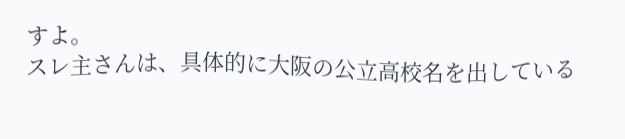すよ。
スレ主さんは、具体的に大阪の公立高校名を出している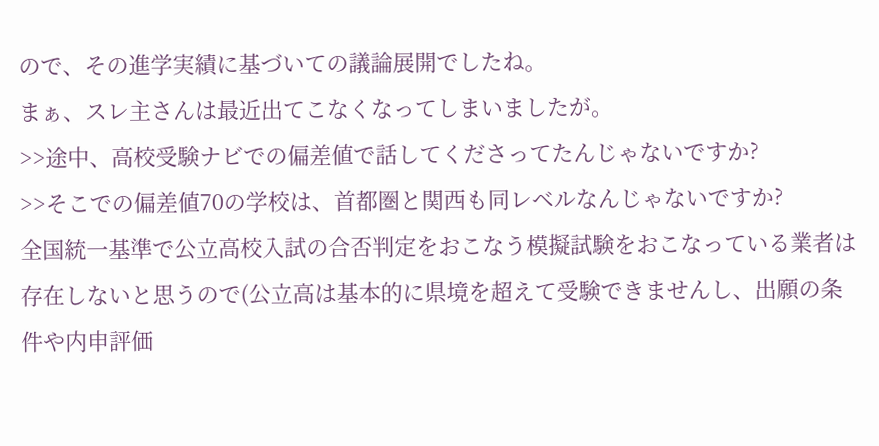ので、その進学実績に基づいての議論展開でしたね。
まぁ、スレ主さんは最近出てこなくなってしまいましたが。
>>途中、高校受験ナビでの偏差値で話してくださってたんじゃないですか?
>>そこでの偏差値70の学校は、首都圏と関西も同レベルなんじゃないですか?
全国統一基準で公立高校入試の合否判定をおこなう模擬試験をおこなっている業者は存在しないと思うので(公立高は基本的に県境を超えて受験できませんし、出願の条件や内申評価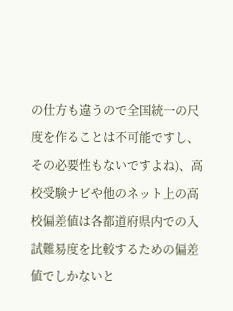の仕方も違うので全国統一の尺度を作ることは不可能ですし、その必要性もないですよね)、高校受験ナビや他のネット上の高校偏差値は各都道府県内での入試難易度を比較するための偏差値でしかないと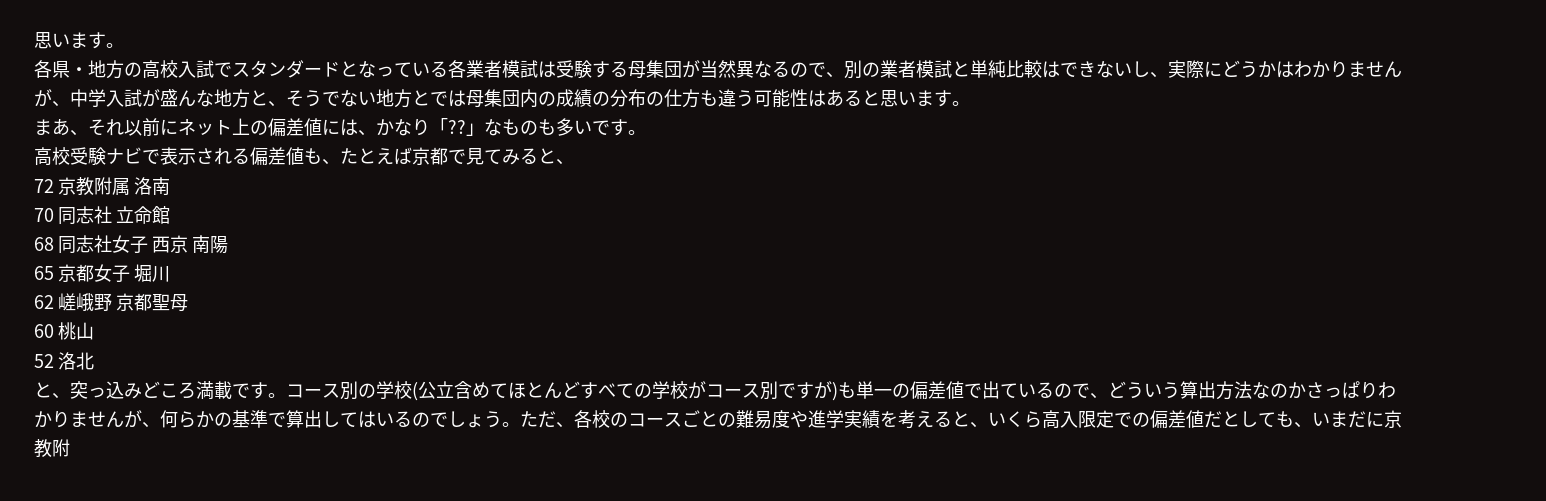思います。
各県・地方の高校入試でスタンダードとなっている各業者模試は受験する母集団が当然異なるので、別の業者模試と単純比較はできないし、実際にどうかはわかりませんが、中学入試が盛んな地方と、そうでない地方とでは母集団内の成績の分布の仕方も違う可能性はあると思います。
まあ、それ以前にネット上の偏差値には、かなり「??」なものも多いです。
高校受験ナビで表示される偏差値も、たとえば京都で見てみると、
72 京教附属 洛南
70 同志社 立命館
68 同志社女子 西京 南陽
65 京都女子 堀川
62 嵯峨野 京都聖母
60 桃山
52 洛北
と、突っ込みどころ満載です。コース別の学校(公立含めてほとんどすべての学校がコース別ですが)も単一の偏差値で出ているので、どういう算出方法なのかさっぱりわかりませんが、何らかの基準で算出してはいるのでしょう。ただ、各校のコースごとの難易度や進学実績を考えると、いくら高入限定での偏差値だとしても、いまだに京教附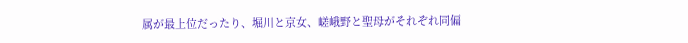属が最上位だったり、堀川と京女、嵯峨野と聖母がそれぞれ同偏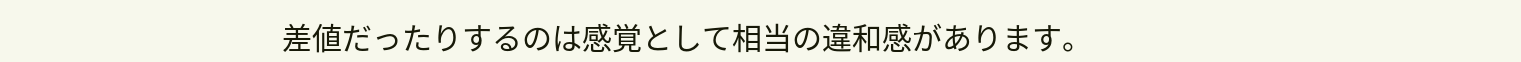差値だったりするのは感覚として相当の違和感があります。